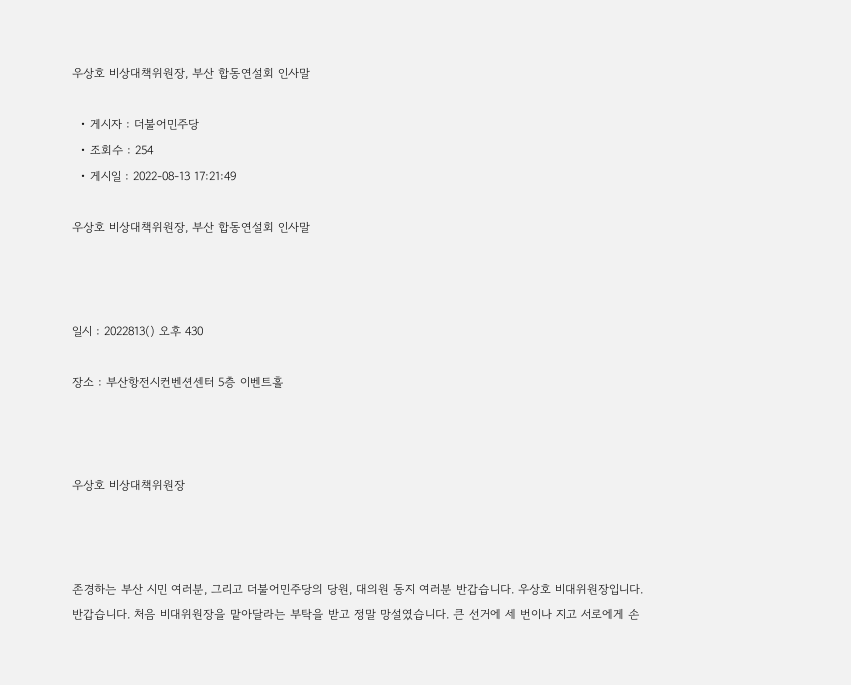우상호 비상대책위원장, 부산 합동연설회 인사말

  • 게시자 : 더불어민주당
  • 조회수 : 254
  • 게시일 : 2022-08-13 17:21:49

우상호 비상대책위원장, 부산 합동연설회 인사말



일시 : 2022813() 오후 430

장소 : 부산항전시컨벤션센터 5층 이벤트홀



우상호 비상대책위원장



존경하는 부산 시민 여러분, 그리고 더불어민주당의 당원, 대의원 동지 여러분 반갑습니다. 우상호 비대위원장입니다. 반갑습니다. 처음 비대위원장을 맡아달라는 부탁을 받고 정말 망설였습니다. 큰 선거에 세 번이나 지고 서로에게 손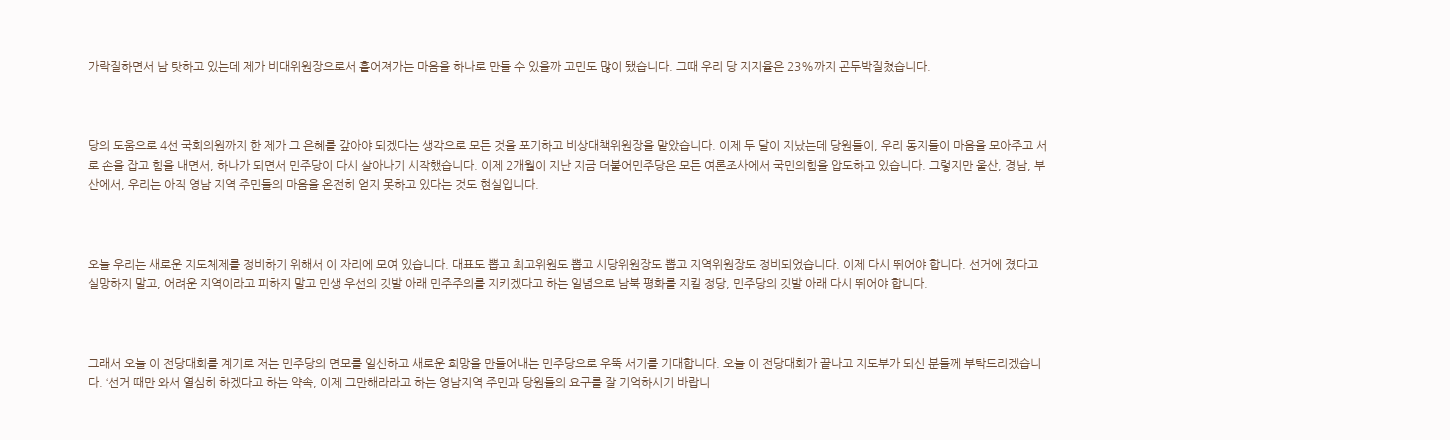가락질하면서 남 탓하고 있는데 제가 비대위원장으로서 흩어져가는 마음을 하나로 만들 수 있을까 고민도 많이 됐습니다. 그때 우리 당 지지율은 23%까지 곤두박질쳤습니다.



당의 도움으로 4선 국회의원까지 한 제가 그 은혜를 갚아야 되겠다는 생각으로 모든 것을 포기하고 비상대책위원장을 맡았습니다. 이제 두 달이 지났는데 당원들이, 우리 동지들이 마음을 모아주고 서로 손을 잡고 힘을 내면서, 하나가 되면서 민주당이 다시 살아나기 시작했습니다. 이제 2개월이 지난 지금 더불어민주당은 모든 여론조사에서 국민의힘을 압도하고 있습니다. 그렇지만 울산, 경남, 부산에서, 우리는 아직 영남 지역 주민들의 마음을 온전히 얻지 못하고 있다는 것도 현실입니다.



오늘 우리는 새로운 지도체제를 정비하기 위해서 이 자리에 모여 있습니다. 대표도 뽑고 최고위원도 뽑고 시당위원장도 뽑고 지역위원장도 정비되었습니다. 이제 다시 뛰어야 합니다. 선거에 졌다고 실망하지 말고, 어려운 지역이라고 피하지 말고 민생 우선의 깃발 아래 민주주의를 지키겠다고 하는 일념으로 남북 평화를 지킬 정당, 민주당의 깃발 아래 다시 뛰어야 합니다.



그래서 오늘 이 전당대회를 계기로 저는 민주당의 면모를 일신하고 새로운 희망을 만들어내는 민주당으로 우뚝 서기를 기대합니다. 오늘 이 전당대회가 끝나고 지도부가 되신 분들께 부탁드리겠습니다. ‘선거 때만 와서 열심히 하겠다고 하는 약속, 이제 그만해라라고 하는 영남지역 주민과 당원들의 요구를 잘 기억하시기 바랍니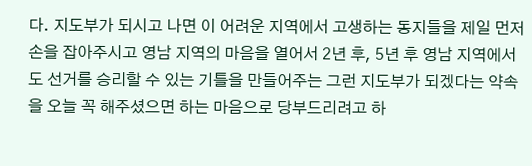다. 지도부가 되시고 나면 이 어려운 지역에서 고생하는 동지들을 제일 먼저 손을 잡아주시고 영남 지역의 마음을 열어서 2년 후, 5년 후 영남 지역에서도 선거를 승리할 수 있는 기틀을 만들어주는 그런 지도부가 되겠다는 약속을 오늘 꼭 해주셨으면 하는 마음으로 당부드리려고 하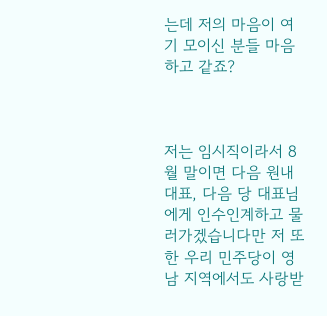는데 저의 마음이 여기 모이신 분들 마음하고 같죠?



저는 임시직이라서 8월 말이면 다음 원내대표, 다음 당 대표님에게 인수인계하고 물러가겠습니다만 저 또한 우리 민주당이 영남 지역에서도 사랑받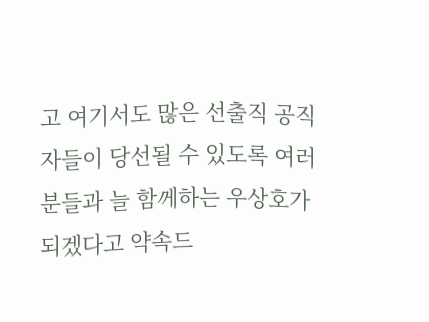고 여기서도 많은 선출직 공직자들이 당선될 수 있도록 여러분들과 늘 함께하는 우상호가 되겠다고 약속드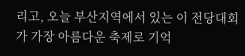리고, 오늘 부산지역에서 있는 이 전당대회가 가장 아름다운 축제로 기억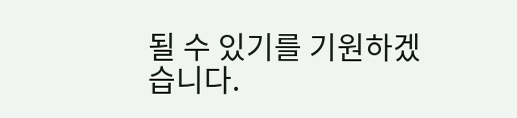될 수 있기를 기원하겠습니다.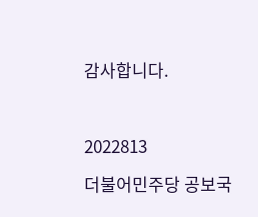감사합니다.



2022813

더불어민주당 공보국